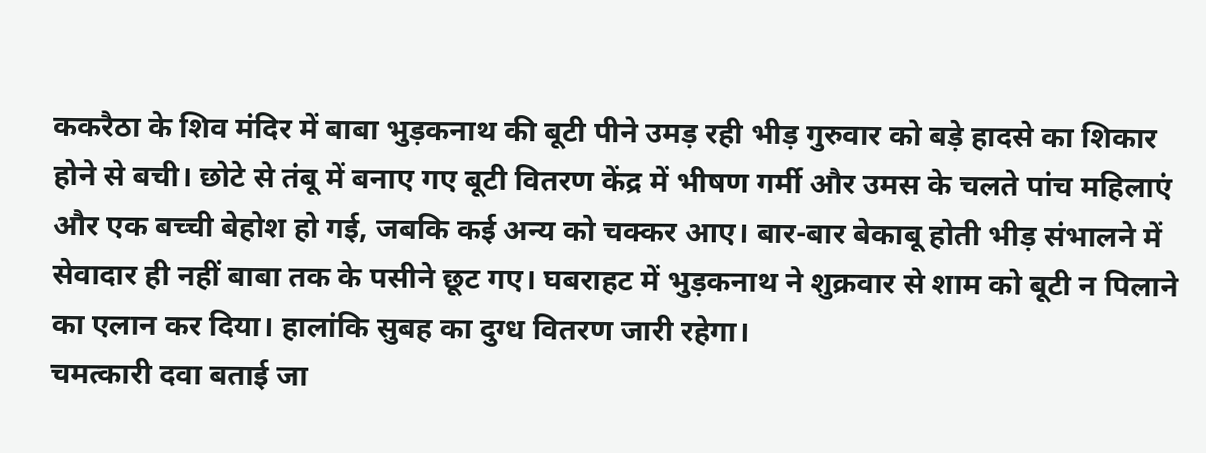ककरैठा के शिव मंदिर में बाबा भुड़कनाथ की बूटी पीने उमड़ रही भीड़ गुरुवार को बड़े हादसे का शिकार होने से बची। छोटे से तंबू में बनाए गए बूटी वितरण केंद्र में भीषण गर्मी और उमस के चलते पांच महिलाएं और एक बच्ची बेहोश हो गई, जबकि कई अन्य को चक्कर आए। बार-बार बेकाबू होती भीड़ संभालने में सेवादार ही नहीं बाबा तक के पसीने छूट गए। घबराहट में भुड़कनाथ ने शुक्रवार से शाम को बूटी न पिलाने का एलान कर दिया। हालांकि सुबह का दुग्ध वितरण जारी रहेगा।
चमत्कारी दवा बताई जा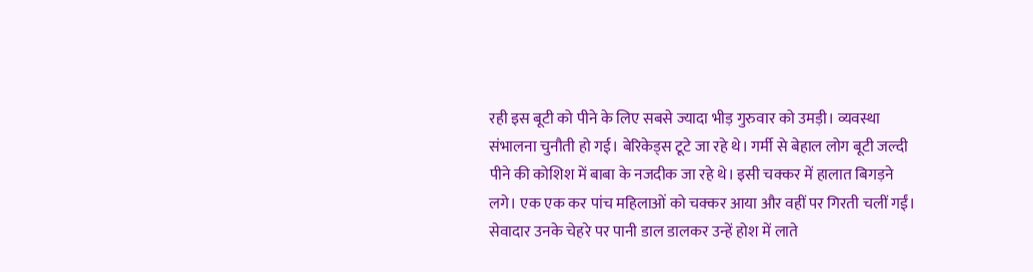रही इस बूटी को पीने के लिए सबसे ज्यादा भीड़ गुरुवार को उमड़ी। व्यवस्था संभालना चुनौती हो गई। बेरिकेड्स टूटे जा रहे थे। गर्मी से बेहाल लोग बूटी जल्दी पीने की कोशिश में बाबा के नजदीक जा रहे थे। इसी चक्कर में हालात बिगड़ने लगे। एक एक कर पांच महिलाओं को चक्कर आया और वहीं पर गिरती चलीं गईं।
सेवादार उनके चेहरे पर पानी डाल डालकर उन्हें होश में लाते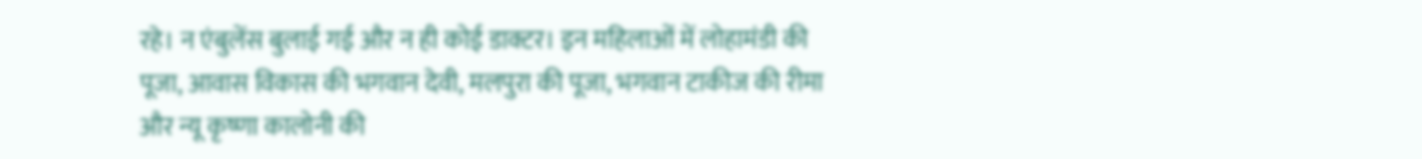रहे। न एंबुलेंस बुलाई गई और न ही कोई डाक्टर। इन महिलाओं में लोहामंडी की पूजा, आवास विकास की भगवान देवी, मलपुरा की पूजा, भगवान टाकीज की रीमा और न्यू कृष्णा कालोनी की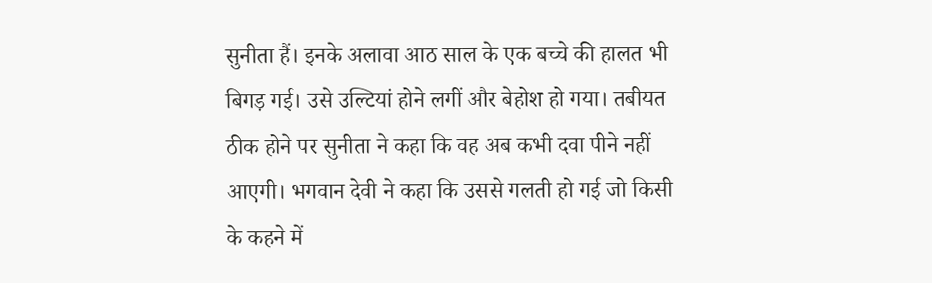सुनीता हैं। इनके अलावा आठ साल के एक बच्चे की हालत भी बिगड़ गई। उसे उल्टियां होने लगीं और बेहोश हो गया। तबीयत ठीक होने पर सुनीता ने कहा कि वह अब कभी दवा पीने नहीं आएगी। भगवान देवी ने कहा कि उससे गलती हो गई जो किसी के कहने में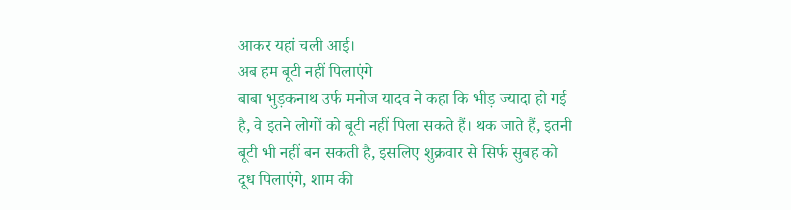आकर यहां चली आई।
अब हम बूटी नहीं पिलाएंगे
बाबा भुड़कनाथ उर्फ मनोज यादव ने कहा कि भीड़ ज्यादा हो गई है, वे इतने लोगों को बूटी नहीं पिला सकते हैं। थक जाते हैं, इतनी बूटी भी नहीं बन सकती है, इसलिए शुक्रवार से सिर्फ सुबह को दूध पिलाएंगे, शाम की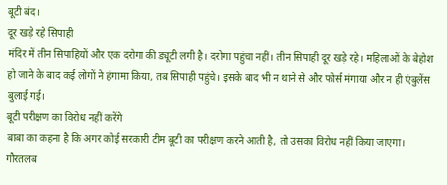बूटी बंद।
दूर खड़े रहे सिपाही
मंदिर में तीन सिपाहियों और एक दरोगा की ड्यूटी लगी है। दरोगा पहुंचा नहीं। तीन सिपाही दूर खड़े रहे। महिलाओं के बेहोश हो जाने के बाद कई लोगों ने हंगामा किया, तब सिपाही पहुंचे। इसके बाद भी न थाने से और फोर्स मंगाया और न ही एंबुलेंस बुलाई गई।
बूटी परीक्षण का विरोध नहीं करेंगे
बाबा का कहना है कि अगर कोई सरकारी टीम बूटी का परीक्षण करने आती है, तो उसका विरोध नहीं किया जाएगा। गौरतलब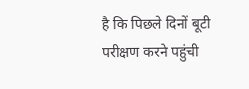है कि पिछले दिनों बूटी परीक्षण करने पहुंची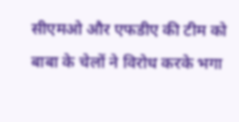सीएमओ और एफडीए की टीम को बाबा के चेलों ने विरोध करके भगा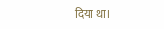दिया था।